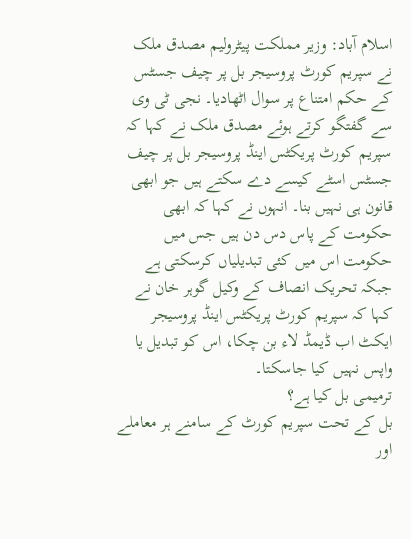اسلام آباد: وزیر مملکت پیٹرولیم مصدق ملک نے سپریم کورٹ پروسیجر بل پر چیف جسٹس کے حکم امتناع پر سوال اٹھادیا۔ نجی ٹی وی سے گفتگو کرتے ہوئے مصدق ملک نے کہا کہ سپریم کورٹ پریکٹس اینڈ پروسیجر بل پر چیف جسٹس اسٹے کیسے دے سکتے ہیں جو ابھی قانون ہی نہیں بنا۔ انہوں نے کہا کہ ابھی حکومت کے پاس دس دن ہیں جس میں حکومت اس میں کئی تبدیلیاں کرسکتی ہے جبکہ تحریک انصاف کے وکیل گوہر خان نے کہا کہ سپریم کورٹ پریکٹس اینڈ پروسیجر ایکٹ اب ڈیمڈ لاء بن چکا، اس کو تبدیل یا واپس نہیں کیا جاسکتا۔
ترمیمی بل کیا ہے؟
بل کے تحت سپریم کورٹ کے سامنے ہر معاملے اور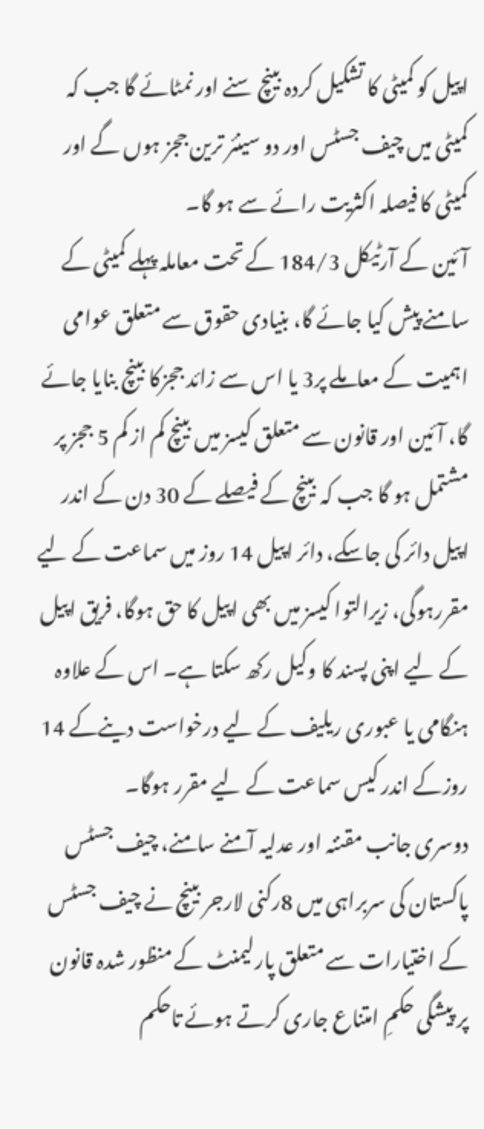اپیل کو کمیٹی کا تشکیل کردہ بینچ سنے اور نمٹائے گا جب کہ کمیٹی میں چیف جسٹس اور دو سینئر ترین ججز ہوں گے اور کمیٹی کا فیصلہ اکثریت رائے سے ہو گا۔
آئین کے آرٹیکل 184/3 کے تحت معاملہ پہلے کمیٹی کے سامنے پیش کیا جائے گا، بنیادی حقوق سے متعلق عوامی اہمیت کے معاملے پر3 یا اس سے زائد ججزکا بینچ بنایا جائے گا، آئین اور قانون سے متعلق کیسز میں بینچ کم از کم 5 ججز پر مشتمل ہو گا جب کہ بینچ کے فیصلے کے 30 دن کے اندر اپیل دائر کی جاسکے، دائر اپیل 14 روز میں سماعت کے لیے مقررہوگی، زیرالتوا کیسز میں بھی اپیل کا حق ہوگا، فریق اپیل کے لیے اپنی پسند کا وکیل رکھ سکتا ہے۔ اس کے علاوہ ہنگامی یا عبوری ریلیف کے لیے درخواست دینےکے 14 روزکے اندر کیس سماعت کے لیے مقرر ہوگا۔
دوسری جانب مقننہ اور عدلیہ آمنے سامنے، چیف جسٹس پاکستان کی سربراہی میں 8رکنی لارجر بینچ نے چیف جسٹس کے اختیارات سے متعلق پارلیمنٹ کے منظور شدہ قانون پر پیشگی حکمِ امتناع جاری کرتے ہوئے تاحکم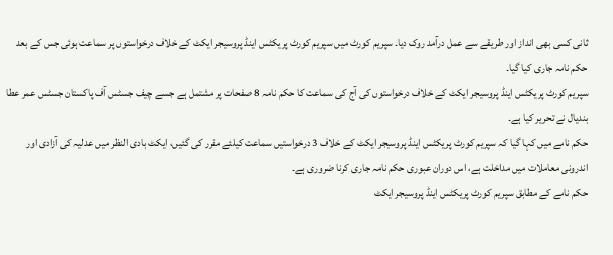ثانی کسی بھی انداز اور طریقے سے عمل درآمد روک دیا۔ سپریم کورٹ میں سپریم کورٹ پریکٹس اینڈ پروسیجر ایکٹ کے خلاف درخواستوں پر سماعت ہوئی جس کے بعد حکم نامہ جاری کیا گیا۔
سپریم کورٹ پریکٹس اینڈ پروسیجر ایکٹ کے خلاف درخواستوں کی آج کی سماعت کا حکم نامہ 8 صفحات پر مشتمل ہے جسے چیف جسٹس آف پاکستان جسٹس عمر عطا بندیال نے تحریر کیا ہے۔
حکم نامے میں کہا گیا کہ سپریم کورٹ پریکٹس اینڈ پروسیجر ایکٹ کے خلاف 3 درخواستیں سماعت کیلئے مقرر کی گئیں، ایکٹ بادی النظر میں عدلیہ کی آزادی اور اندرونی معاملات میں مداخلت ہے، اس دوران عبوری حکم نامہ جاری کرنا ضروری ہے۔
حکم نامے کے مطابق سپریم کورٹ پریکٹس اینڈ پروسیجر ایکٹ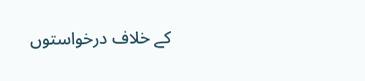کے خلاف درخواستوں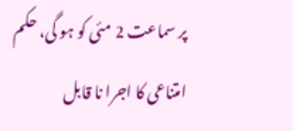پر سماعت 2 مئی کو ہو گی، حکم امتناعی کا اجرا نا قابل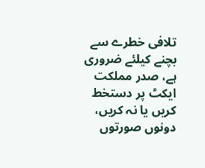تلافی خطرے سے بچنے کیلئے ضروری ہے، صدر مملکت ایکٹ پر دستخط کریں یا نہ کریں، دونوں صورتوں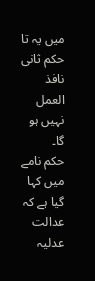میں یہ تا حکم ثانی نافذ العمل نہیں ہو گا۔
حکم نامے میں کہا گیا ہے کہ عدالت عدلیہ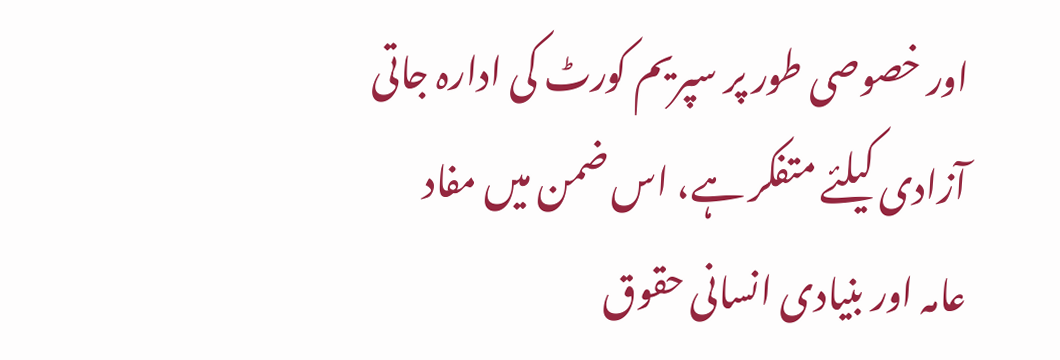اور خصوصی طور پر سپریم کورٹ کی ادارہ جاتی آزادی کیلئے متفکر ہے، اس ضمن میں مفاد عامہ اور بنیادی انسانی حقوق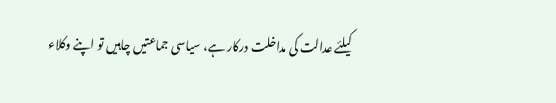کیلئے عدالت کی مداخلت درکار ہے، سیاسی جماعتیں چاہیں تو اپنے وکلاء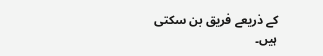کے ذریعے فریق بن سکتی ہیں۔